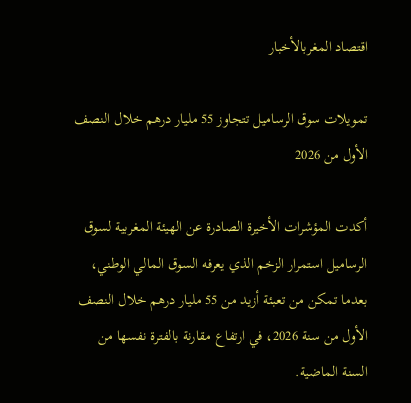اقتصاد المغربالأخبار

تمويلات سوق الرساميل تتجاوز 55 مليار درهم خلال النصف الأول من 2026

أكدت المؤشرات الأخيرة الصادرة عن الهيئة المغربية لسوق الرساميل استمرار الزخم الذي يعرفه السوق المالي الوطني، بعدما تمكن من تعبئة أزيد من 55 مليار درهم خلال النصف الأول من سنة 2026، في ارتفاع مقارنة بالفترة نفسها من السنة الماضية.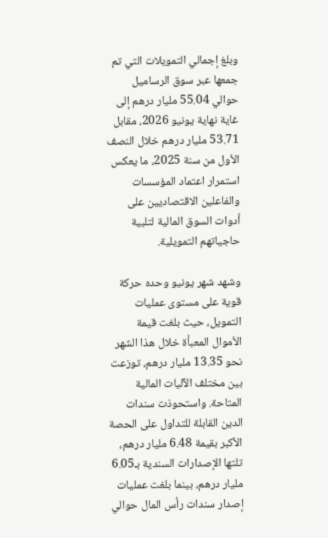وبلغ إجمالي التمويلات التي تم جمعها عبر سوق الرساميل حوالي 55.04 مليار درهم إلى غاية نهاية يونيو 2026، مقابل 53.71 مليار درهم خلال النصف الأول من سنة 2025، ما يعكس استمرار اعتماد المؤسسات والفاعلين الاقتصاديين على أدوات السوق المالية لتلبية حاجياتهم التمويلية.

وشهد شهر يونيو وحده حركة قوية على مستوى عمليات التمويل، حيث بلغت قيمة الأموال المعبأة خلال هذا الشهر نحو 13.35 مليار درهم، توزعت بين مختلف الآليات المالية المتاحة. واستحوذت سندات الدين القابلة للتداول على الحصة الأكبر بقيمة 6.48 مليار درهم، تلتها الإصدارات السندية بـ6.05 مليار درهم، بينما بلغت عمليات إصدار سندات رأس المال حوالي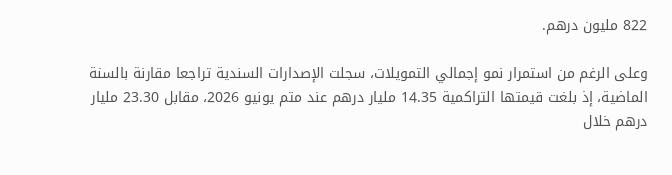822 مليون درهم.

وعلى الرغم من استمرار نمو إجمالي التمويلات، سجلت الإصدارات السندية تراجعا مقارنة بالسنة الماضية، إذ بلغت قيمتها التراكمية 14.35 مليار درهم عند متم يونيو 2026، مقابل 23.30 مليار درهم خلال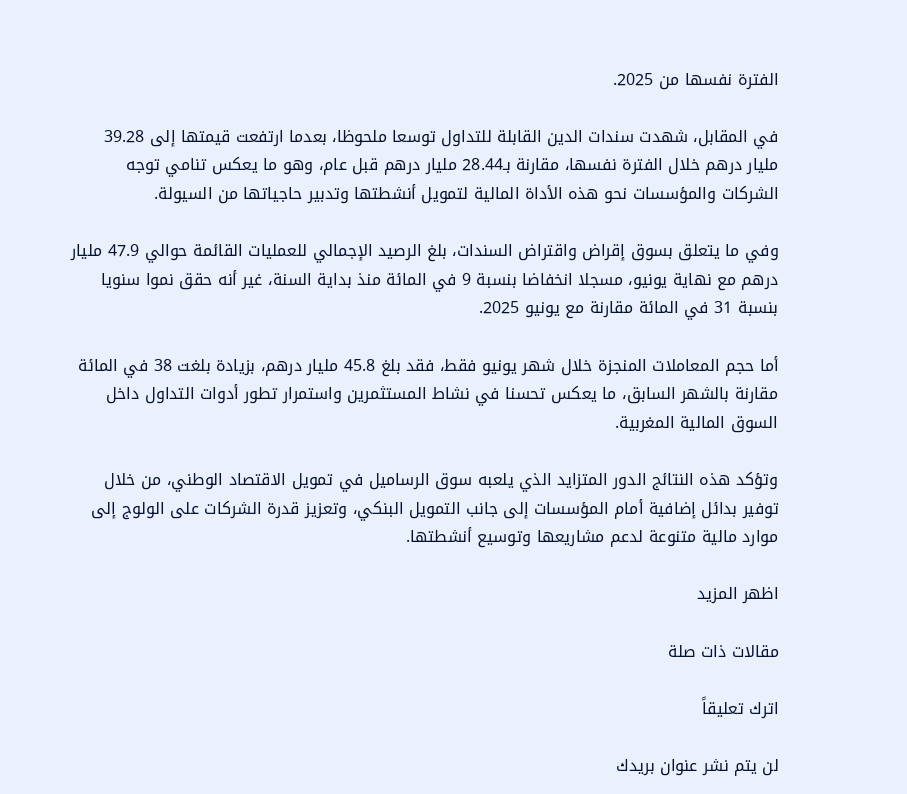الفترة نفسها من 2025.

في المقابل، شهدت سندات الدين القابلة للتداول توسعا ملحوظا، بعدما ارتفعت قيمتها إلى 39.28 مليار درهم خلال الفترة نفسها، مقارنة بـ28.44 مليار درهم قبل عام، وهو ما يعكس تنامي توجه الشركات والمؤسسات نحو هذه الأداة المالية لتمويل أنشطتها وتدبير حاجياتها من السيولة.

وفي ما يتعلق بسوق إقراض واقتراض السندات، بلغ الرصيد الإجمالي للعمليات القائمة حوالي 47.9 مليار درهم مع نهاية يونيو، مسجلا انخفاضا بنسبة 9 في المائة منذ بداية السنة، غير أنه حقق نموا سنويا بنسبة 31 في المائة مقارنة مع يونيو 2025.

أما حجم المعاملات المنجزة خلال شهر يونيو فقط، فقد بلغ 45.8 مليار درهم، بزيادة بلغت 38 في المائة مقارنة بالشهر السابق، ما يعكس تحسنا في نشاط المستثمرين واستمرار تطور أدوات التداول داخل السوق المالية المغربية.

وتؤكد هذه النتائج الدور المتزايد الذي يلعبه سوق الرساميل في تمويل الاقتصاد الوطني، من خلال توفير بدائل إضافية أمام المؤسسات إلى جانب التمويل البنكي، وتعزيز قدرة الشركات على الولوج إلى موارد مالية متنوعة لدعم مشاريعها وتوسيع أنشطتها.

اظهر المزيد

مقالات ذات صلة

اترك تعليقاً

لن يتم نشر عنوان بريدك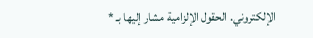الإلكتروني. الحقول الإلزامية مشار إليها بـ *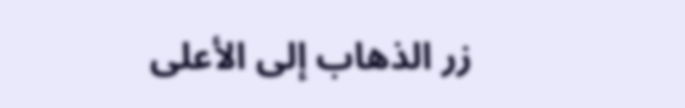زر الذهاب إلى الأعلى